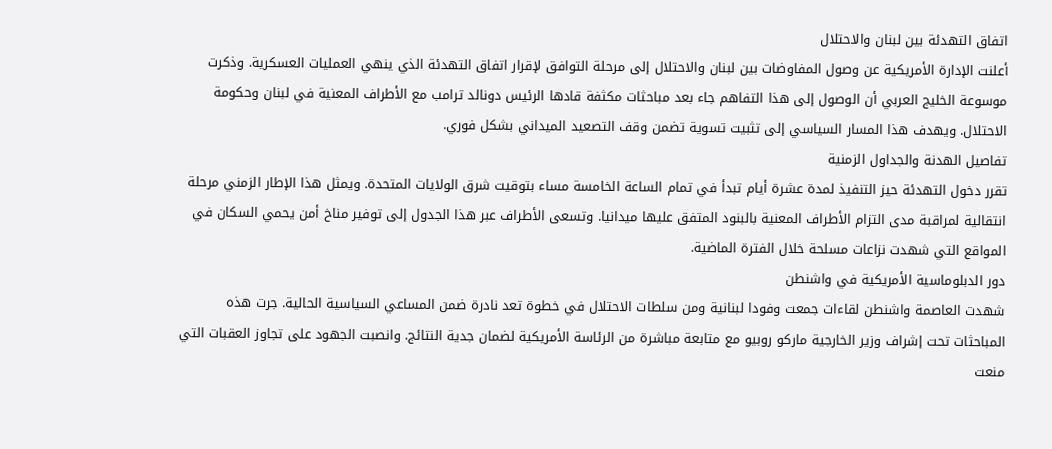اتفاق التهدئة بين لبنان والاحتلال
أعلنت الإدارة الأمريكية عن وصول المفاوضات بين لبنان والاحتلال إلى مرحلة التوافق لإقرار اتفاق التهدئة الذي ينهي العمليات العسكرية. وذكرت موسوعة الخليج العربي أن الوصول إلى هذا التفاهم جاء بعد مباحثات مكثفة قادها الرئيس دونالد ترامب مع الأطراف المعنية في لبنان وحكومة الاحتلال. ويهدف هذا المسار السياسي إلى تثبيت تسوية تضمن وقف التصعيد الميداني بشكل فوري.
تفاصيل الهدنة والجداول الزمنية
تقرر دخول التهدئة حيز التنفيذ لمدة عشرة أيام تبدأ في تمام الساعة الخامسة مساء بتوقيت شرق الولايات المتحدة. ويمثل هذا الإطار الزمني مرحلة انتقالية لمراقبة مدى التزام الأطراف المعنية بالبنود المتفق عليها ميدانيا. وتسعى الأطراف عبر هذا الجدول إلى توفير مناخ أمن يحمي السكان في المواقع التي شهدت نزاعات مسلحة خلال الفترة الماضية.
دور الدبلوماسية الأمريكية في واشنطن
شهدت العاصمة واشنطن لقاءات جمعت وفودا لبنانية ومن سلطات الاحتلال في خطوة تعد نادرة ضمن المساعي السياسية الحالية. جرت هذه المباحثات تحت إشراف وزير الخارجية ماركو روبيو مع متابعة مباشرة من الرئاسة الأمريكية لضمان جدية النتائج. وانصبت الجهود على تجاوز العقبات التي منعت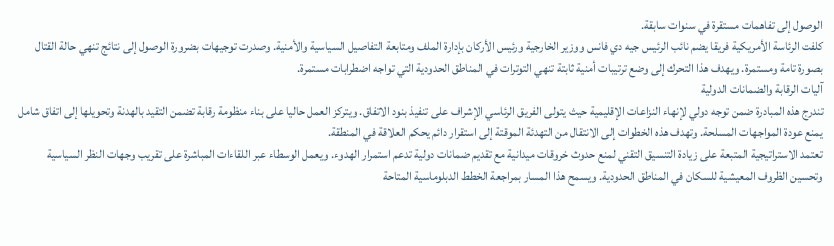الوصول إلى تفاهمات مستقرة في سنوات سابقة.
كلفت الرئاسة الأمريكية فريقا يضم نائب الرئيس جيه دي فانس ووزير الخارجية ورئيس الأركان بإدارة الملف ومتابعة التفاصيل السياسية والأمنية. وصدرت توجيهات بضرورة الوصول إلى نتائج تنهي حالة القتال بصورة تامة ومستمرة. ويهدف هذا التحرك إلى وضع ترتيبات أمنية ثابتة تنهي التوترات في المناطق الحدودية التي تواجه اضطرابات مستمرة.
آليات الرقابة والضمانات الدولية
تندرج هذه المبادرة ضمن توجه دولي لإنهاء النزاعات الإقليمية حيث يتولى الفريق الرئاسي الإشراف على تنفيذ بنود الاتفاق. ويتركز العمل حاليا على بناء منظومة رقابة تضمن التقيد بالهدنة وتحويلها إلى اتفاق شامل يمنع عودة المواجهات المسلحة. وتهدف هذه الخطوات إلى الانتقال من التهدئة الموقتة إلى استقرار دائم يحكم العلاقة في المنطقة.
تعتمد الاستراتيجية المتبعة على زيادة التنسيق التقني لمنع حدوث خروقات ميدانية مع تقديم ضمانات دولية تدعم استمرار الهدوء. ويعمل الوسطاء عبر اللقاءات المباشرة على تقريب وجهات النظر السياسية وتحسين الظروف المعيشية للسكان في المناطق الحدودية. ويسمح هذا المسار بمراجعة الخطط الدبلوماسية المتاحة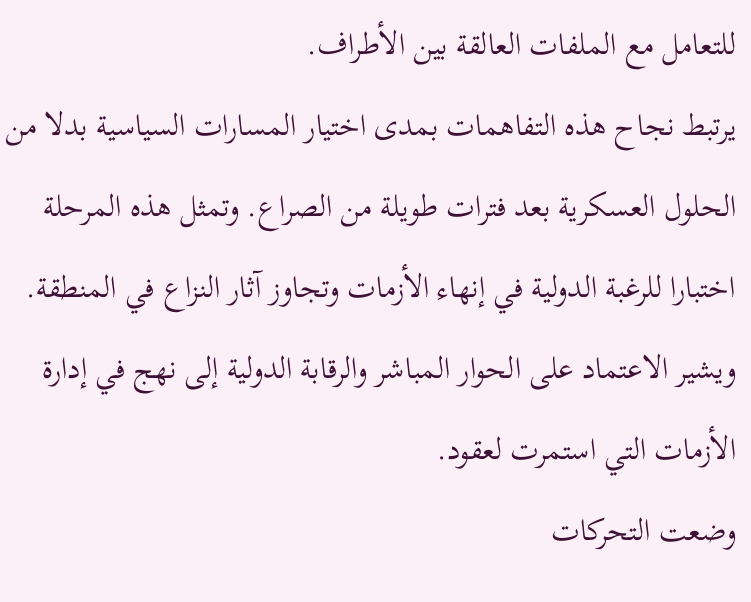للتعامل مع الملفات العالقة بين الأطراف.
يرتبط نجاح هذه التفاهمات بمدى اختيار المسارات السياسية بدلا من الحلول العسكرية بعد فترات طويلة من الصراع. وتمثل هذه المرحلة اختبارا للرغبة الدولية في إنهاء الأزمات وتجاوز آثار النزاع في المنطقة. ويشير الاعتماد على الحوار المباشر والرقابة الدولية إلى نهج في إدارة الأزمات التي استمرت لعقود.
وضعت التحركات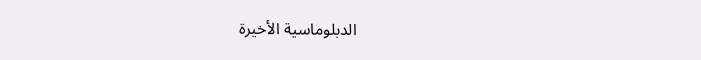الدبلوماسية الأخيرة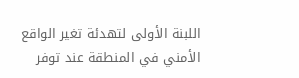اللبنة الأولى لتهدئة تغير الواقع الأمني في المنطقة عند توفر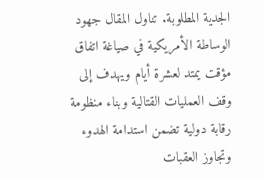الجدية المطلوبة. تناول المقال جهود الوساطة الأمريكية في صياغة اتفاق مؤقت يمتد لعشرة أيام ويهدف إلى وقف العمليات القتالية وبناء منظومة رقابة دولية تضمن استدامة الهدوء وتجاوز العقبات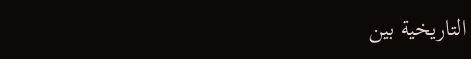التاريخية بين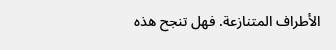الأطراف المتنازعة. فهل تنجح هذه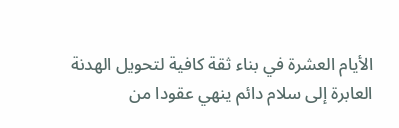الأيام العشرة في بناء ثقة كافية لتحويل الهدنة العابرة إلى سلام دائم ينهي عقودا من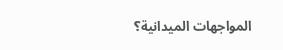المواجهات الميدانية؟